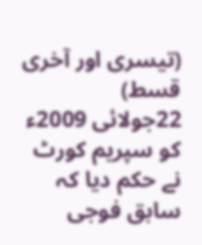(تیسری اور آخری قسط)
22جولائی 2009ء کو سپریم کورٹ نے حکم دیا کہ سابق فوجی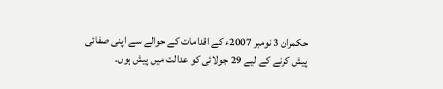حکمران 3 نومبر 2007ء کے اقدامات کے حوالے سے اپنی صفائی پیش کرنے کے لیے 29 جولائی کو عدالت میں پیش ہوں۔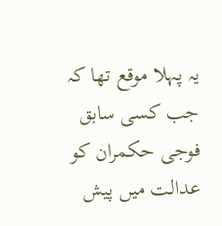یہ پہلا موقع تھا کہ جب کسی سابق فوجی حکمران کو عدالت میں پیش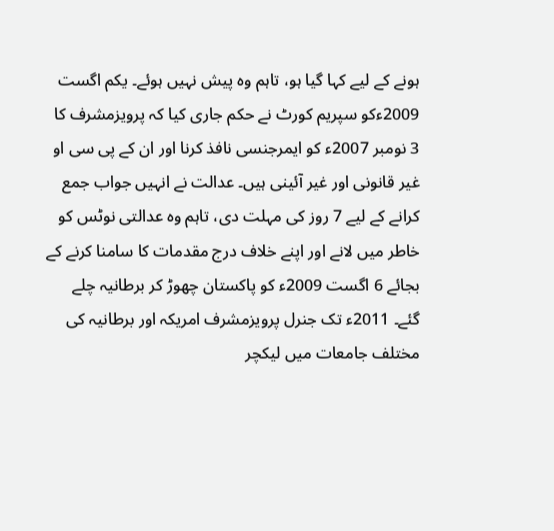ہونے کے لیے کہا گیا ہو، تاہم وہ پیش نہیں ہوئے۔ یکم اگست 2009ءکو سپریم کورٹ نے حکم جاری کیا کہ پرویزمشرف کا 3 نومبر 2007ء کو ایمرجنسی نافذ کرنا اور ان کے پی سی او غیر قانونی اور غیر آئینی ہیں۔ عدالت نے انہیں جواب جمع کرانے کے لیے 7 روز کی مہلت دی، تاہم وہ عدالتی نوٹس کو خاطر میں لانے اور اپنے خلاف درج مقدمات کا سامنا کرنے کے بجائے 6 اگست 2009ء کو پاکستان چھوڑ کر برطانیہ چلے گئے۔ 2011ء تک جنرل پرویزمشرف امریکہ اور برطانیہ کی مختلف جامعات میں لیکچر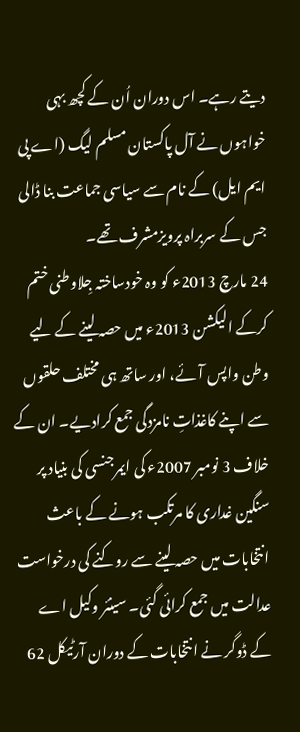دیتے رہے۔ اس دوران اُن کے کچھ بہی خواہوں نے آل پاکستان مسلم لیگ (اے پی ایم ایل) کے نام سے سیاسی جماعت بنا ڈالی جس کے سربراہ پرویزمشرف تھے۔
24 مارچ 2013ء کو وہ خودساختہ جِلاوطنی ختم کرکے الیکشن 2013ء میں حصہ لینے کے لیے وطن واپس آئے، اور ساتھ ہی مختلف حلقوں سے اپنے کاغذاتِ نامزدگی جمع کرادیے۔ ان کے خلاف 3 نومبر 2007ء کی ایمرجنسی کی بنیاد پر سنگین غداری کا مرتکب ہونے کے باعث انتخابات میں حصہ لینے سے روکنے کی درخواست عدالت میں جمع کرائی گئی۔ سینئر وکیل اے کے ڈوگر نے انتخابات کے دوران آرٹیکل 62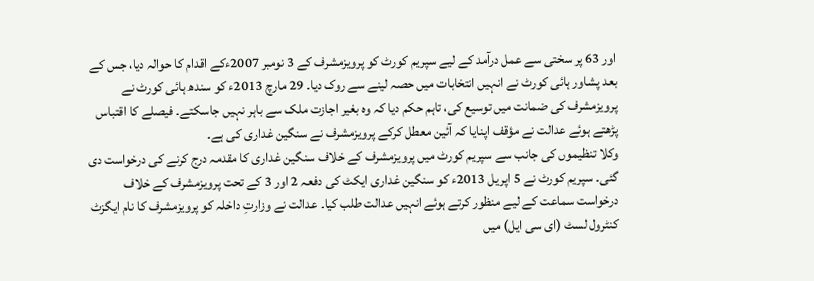اور 63 پر سختی سے عمل درآمد کے لیے سپریم کورٹ کو پرویزمشرف کے 3 نومبر 2007ءکے اقدام کا حوالہ دیا، جس کے بعد پشاور ہائی کورٹ نے انہیں انتخابات میں حصہ لینے سے روک دیا۔ 29 مارچ 2013ء کو سندھ ہائی کورٹ نے پرویزمشرف کی ضمانت میں توسیع کی، تاہم حکم دیا کہ وہ بغیر اجازت ملک سے باہر نہیں جاسکتے۔ فیصلے کا اقتباس پڑھتے ہوئے عدالت نے مؤقف اپنایا کہ آئین معطل کرکے پرویزمشرف نے سنگین غداری کی ہے۔
وکلا تنظیموں کی جانب سے سپریم کورٹ میں پرویزمشرف کے خلاف سنگین غداری کا مقدمہ درج کرنے کی درخواست دی گئی۔ سپریم کورٹ نے 5 اپریل 2013ء کو سنگین غداری ایکٹ کی دفعہ 2 اور 3 کے تحت پرویزمشرف کے خلاف درخواست سماعت کے لیے منظور کرتے ہوئے انہیں عدالت طلب کیا۔ عدالت نے وزارتِ داخلہ کو پرویزمشرف کا نام ایگزٹ کنٹرول لسٹ (ای سی ایل) میں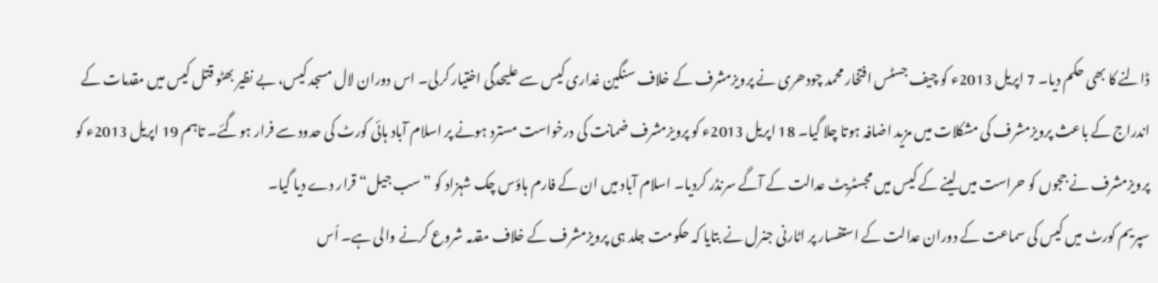ڈالنے کا بھی حکم دیا۔ 7 اپریل 2013ء کو چیف جسٹس افتخار محمد چودھری نے پرویزمشرف کے خلاف سنگین غداری کیس سے علیحدگی اختیار کرلی۔ اس دوران لال مسجد کیس، بے نظیر بھٹو قتل کیس میں مقدمات کے اندراج کے باعث پرویزمشرف کی مشکلات میں مزید اضافہ ہوتا چلا گیا۔ 18 اپریل 2013ء کو پرویزمشرف ضمانت کی درخواست مسترد ہونے پر اسلام آباد ہائی کورٹ کی حدود سے فرار ہوگئے۔ تاہم 19 اپریل 2013ء کو پرویزمشرف نے ججوں کو حراست میں لینے کے کیس میں مجسٹریٹ عدالت کے آگے سرنڈر کردیا۔ اسلام آباد میں ان کے فارم ہاؤس چک شہزاد کو ”سب جیل“ قرار دے دیا گیا۔
سپریم کورٹ میں کیس کی سماعت کے دوران عدالت کے استفسار پر اٹارنی جنرل نے بتایا کہ حکومت جلد ہی پرویزمشرف کے خلاف مقدمہ شروع کرنے والی ہے۔ اُس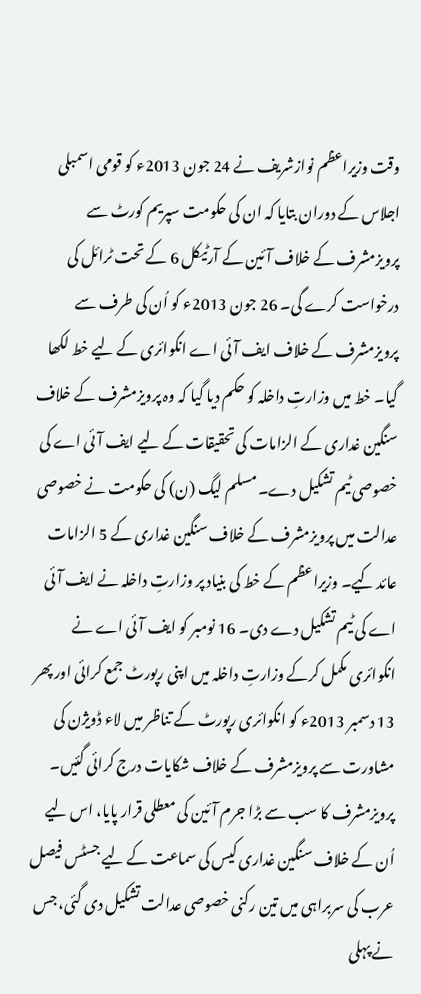وقت وزیراعظم نوازشریف نے 24 جون 2013ء کو قومی اسمبلی اجلاس کے دوران بتایا کہ ان کی حکومت سپریم کورٹ سے پرویزمشرف کے خلاف آئین کے آرٹیکل 6 کے تحت ٹرائل کی درخواست کرے گی۔ 26 جون 2013ء کو اُن کی طرف سے پرویزمشرف کے خلاف ایف آئی اے انکوائری کے لیے خط لکھا گیا۔ خط میں وزارتِ داخلہ کو حکم دیا گیا کہ وہ پرویزمشرف کے خلاف سنگین غداری کے الزامات کی تحقیقات کے لیے ایف آئی اے کی خصوصی ٹیم تشکیل دے۔ مسلم لیگ (ن) کی حکومت نے خصوصی عدالت میں پرویزمشرف کے خلاف سنگین غداری کے 5 الزامات عائد کیے۔ وزیراعظم کے خط کی بنیاد پر وزارتِ داخلہ نے ایف آئی اے کی ٹیم تشکیل دے دی۔ 16 نومبر کو ایف آئی اے نے انکوائری مکمل کرکے وزارتِ داخلہ میں اپنی رپورٹ جمع کرائی اور پھر 13 دسمبر 2013ء کو انکوائری رپورٹ کے تناظر میں لاء ڈویژن کی مشاورت سے پرویزمشرف کے خلاف شکایات درج کرائی گئیں۔
پرویزمشرف کا سب سے بڑا جرم آئین کی معطلی قرار پایا، اس لیے اُن کے خلاف سنگین غداری کیس کی سماعت کے لیے جسٹس فیصل عرب کی سربراہی میں تین رکنی خصوصی عدالت تشکیل دی گئی، جس نے پہلی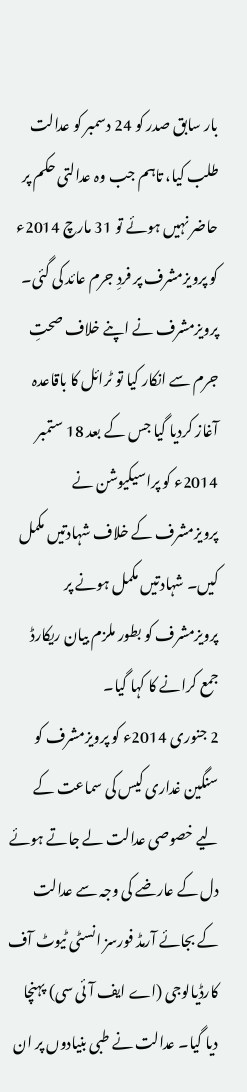بار سابق صدر کو 24 دسمبر کو عدالت طلب کیا، تاہم جب وہ عدالتی حکم پر حاضر نہیں ہوئے تو 31 مارچ 2014ء کو پرویزمشرف پر فردِ جرم عائد کی گئی۔ پرویزمشرف نے اپنے خلاف صحتِ جرم سے انکار کیا تو ٹرائل کا باقاعدہ آغاز کردیا گیا جس کے بعد 18 ستمبر 2014ء کو پراسیکیوشن نے پرویزمشرف کے خلاف شہادتیں مکمل کیں۔ شہادتیں مکمل ہونے پر پرویزمشرف کو بطور ملزم بیان ریکارڈ جمع کرانے کا کہا گیا۔
2 جنوری 2014ء کو پرویزمشرف کو سنگین غداری کیس کی سماعت کے لیے خصوصی عدالت لے جاتے ہوئے دل کے عارضے کی وجہ سے عدالت کے بجائے آرمڈ فورسز انسٹی ٹیوٹ آف کارڈیالوجی (اے ایف آئی سی) پہنچا دیا گیا۔ عدالت نے طبی بنیادوں پر ان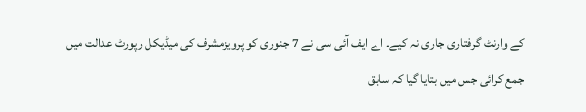کے وارنٹ گرفتاری جاری نہ کیے۔ اے ایف آئی سی نے 7 جنوری کو پرویزمشرف کی میڈیکل رپورٹ عدالت میں جمع کرائی جس میں بتایا گیا کہ سابق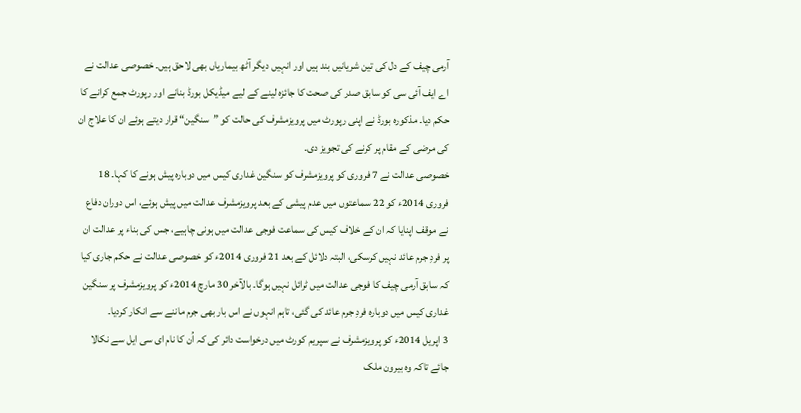آرمی چیف کے دل کی تین شریانیں بند ہیں اور انہیں دیگر آٹھ بیماریاں بھی لاحق ہیں۔ خصوصی عدالت نے اے ایف آئی سی کو سابق صدر کی صحت کا جائزہ لینے کے لیے میڈیکل بورڈ بنانے اور رپورٹ جمع کرانے کا حکم دیا۔ مذکورہ بورڈ نے اپنی رپورٹ میں پرویزمشرف کی حالت کو ”سنگین“ قرار دیتے ہوئے ان کا علاج ان کی مرضی کے مقام پر کرنے کی تجویز دی۔
خصوصی عدالت نے 7 فروری کو پرویزمشرف کو سنگین غداری کیس میں دوبارہ پیش ہونے کا کہا۔ 18 فروری 2014ء کو 22 سماعتوں میں عدم پیشی کے بعد پرویزمشرف عدالت میں پیش ہوئے، اس دوران دفاع نے موقف اپنایا کہ ان کے خلاف کیس کی سماعت فوجی عدالت میں ہونی چاہیے، جس کی بناء پر عدالت ان پر فردِ جرم عائد نہیں کرسکی، البتہ دلائل کے بعد 21 فروری 2014ء کو خصوصی عدالت نے حکم جاری کیا کہ سابق آرمی چیف کا فوجی عدالت میں ٹرائل نہیں ہوگا۔ بالآخر 30 مارچ 2014ء کو پرویزمشرف پر سنگین غداری کیس میں دوبارہ فردِ جرم عائد کی گئی، تاہم انہوں نے اس بار بھی جرم ماننے سے انکار کردیا۔
3 اپریل 2014ء کو پرویزمشرف نے سپریم کورٹ میں درخواست دائر کی کہ اُن کا نام ای سی ایل سے نکالا جائے تاکہ وہ بیرون ملک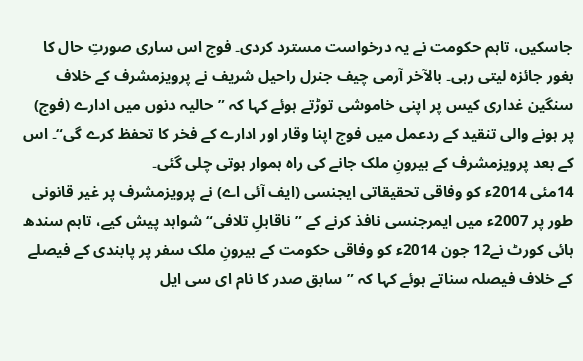جاسکیں، تاہم حکومت نے یہ درخواست مسترد کردی۔ فوج اس ساری صورتِ حال کا بغور جائزہ لیتی رہی۔ بالآخر آرمی چیف جنرل راحیل شریف نے پرویزمشرف کے خلاف سنگین غداری کیس پر اپنی خاموشی توڑتے ہوئے کہا کہ ”حالیہ دنوں میں ادارے (فوج) پر ہونے والی تنقید کے ردعمل میں فوج اپنا وقار اور ادارے کے فخر کا تحفظ کرے گی“۔ اس کے بعد پرویزمشرف کے بیرونِ ملک جانے کی راہ ہموار ہوتی چلی گئی۔
14مئی 2014ء کو وفاقی تحقیقاتی ایجنسی (ایف آئی اے) نے پرویزمشرف پر غیر قانونی طور پر 2007ء میں ایمرجنسی نافذ کرنے کے ”ناقابلِ تلافی“ شواہد پیش کیے، تاہم سندھ ہائی کورٹ نے12 جون 2014ء کو وفاقی حکومت کے بیرونِ ملک سفر پر پابندی کے فیصلے کے خلاف فیصلہ سناتے ہوئے کہا کہ ”سابق صدر کا نام ای سی ایل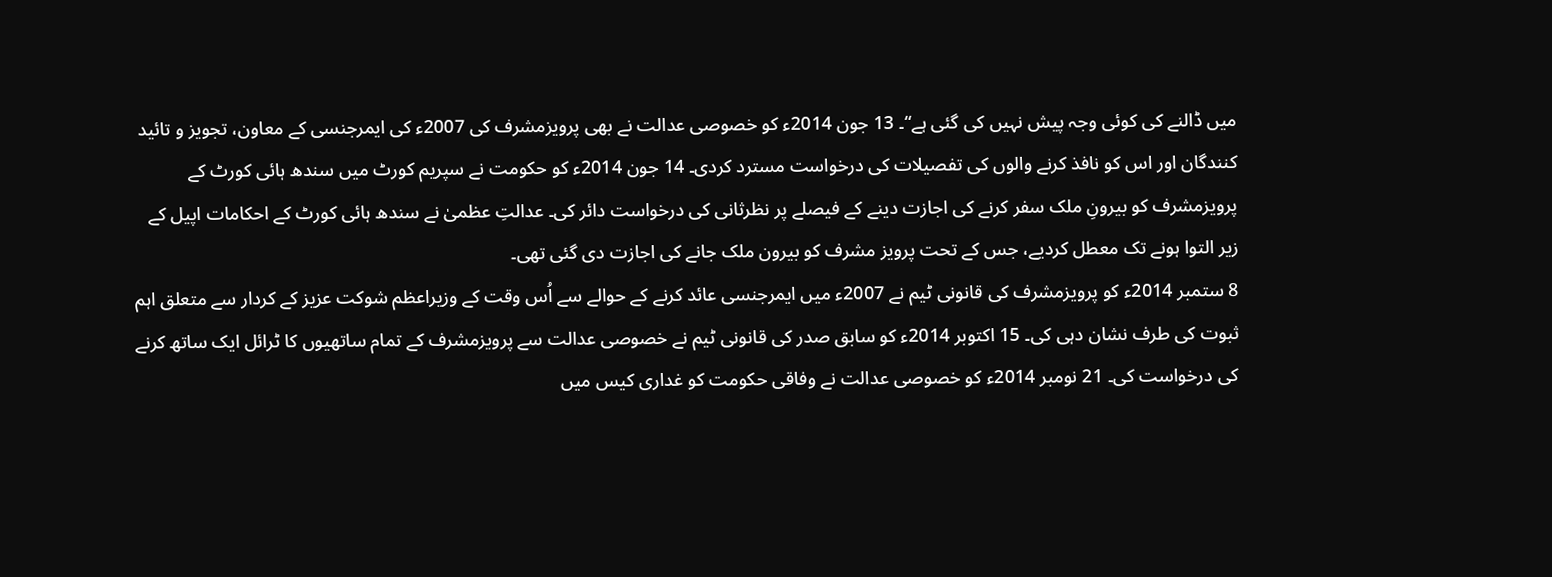میں ڈالنے کی کوئی وجہ پیش نہیں کی گئی ہے“۔ 13 جون 2014ء کو خصوصی عدالت نے بھی پرویزمشرف کی 2007ء کی ایمرجنسی کے معاون، تجویز و تائید کنندگان اور اس کو نافذ کرنے والوں کی تفصیلات کی درخواست مسترد کردی۔ 14 جون 2014ء کو حکومت نے سپریم کورٹ میں سندھ ہائی کورٹ کے پرویزمشرف کو بیرونِ ملک سفر کرنے کی اجازت دینے کے فیصلے پر نظرثانی کی درخواست دائر کی۔ عدالتِ عظمیٰ نے سندھ ہائی کورٹ کے احکامات اپیل کے زیر التوا ہونے تک معطل کردیے، جس کے تحت پرویز مشرف کو بیرون ملک جانے کی اجازت دی گئی تھی۔
8 ستمبر 2014ء کو پرویزمشرف کی قانونی ٹیم نے 2007ء میں ایمرجنسی عائد کرنے کے حوالے سے اُس وقت کے وزیراعظم شوکت عزیز کے کردار سے متعلق اہم ثبوت کی طرف نشان دہی کی۔ 15 اکتوبر 2014ء کو سابق صدر کی قانونی ٹیم نے خصوصی عدالت سے پرویزمشرف کے تمام ساتھیوں کا ٹرائل ایک ساتھ کرنے کی درخواست کی۔ 21 نومبر 2014ء کو خصوصی عدالت نے وفاقی حکومت کو غداری کیس میں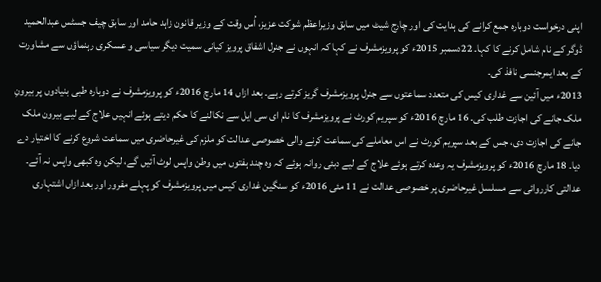اپنی درخواست دوبارہ جمع کرانے کی ہدایت کی اور چارج شیٹ میں سابق وزیراعظم شوکت عزیز، اُس وقت کے وزیر قانون زاہد حامد اور سابق چیف جسٹس عبدالحمید ڈوگر کے نام شامل کرنے کا کہا۔ 22دسمبر 2015ء کو پرویزمشرف نے کہا کہ انہوں نے جنرل اشفاق پرویز کیانی سمیت دیگر سیاسی و عسکری رہنماؤں سے مشاورت کے بعد ایمرجنسی نافذ کی۔
2013ء میں آئین سے غداری کیس کی متعدد سماعتوں سے جنرل پرویزمشرف گریز کرتے رہے۔ بعد ازاں 14 مارچ 2016ء کو پرویزمشرف نے دوبارہ طبی بنیادوں پر بیرونِ ملک جانے کی اجازت طلب کی۔ 16 مارچ 2016ء کو سپریم کورٹ نے پرویزمشرف کا نام ای سی ایل سے نکالنے کا حکم دیتے ہوئے انہیں علاج کے لیے بیرون ملک جانے کی اجازت دی، جس کے بعد سپریم کورٹ نے اس معاملے کی سماعت کرنے والی خصوصی عدالت کو ملزم کی غیرحاضری میں سماعت شروع کرنے کا اختیار دے دیا۔ 18 مارچ 2016ء کو پرویزمشرف یہ وعدہ کرتے ہوئے علاج کے لیے دبئی روانہ ہوئے کہ وہ چند ہفتوں میں وطن واپس لوٹ آئیں گے، لیکن وہ کبھی واپس نہ آئے۔ عدالتی کارروائی سے مسلسل غیرحاضری پر خصوصی عدالت نے 11 مئی 2016ء کو سنگین غداری کیس میں پرویزمشرف کو پہلے مفرور اور بعد ازاں اشتہاری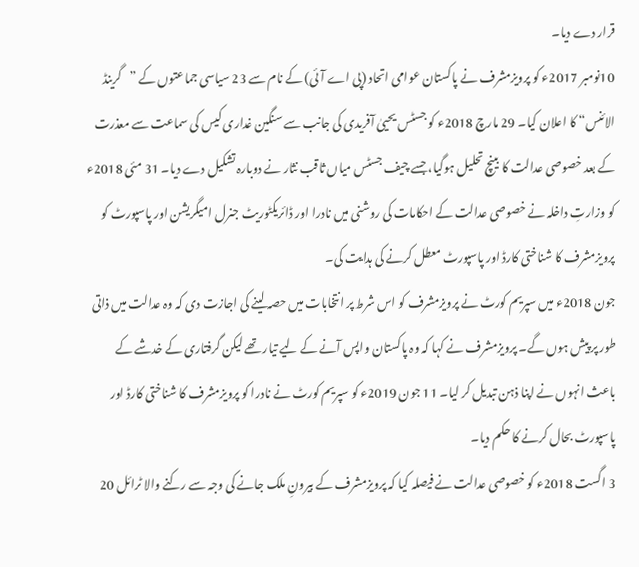قرار دے دیا۔
10نومبر 2017ء کو پرویزمشرف نے پاکستان عوامی اتحاد (پی اے آئی) کے نام سے 23 سیاسی جماعتوں کے ”گرینڈ الائنس“ کا اعلان کیا۔ 29 مارچ 2018ء کو جسٹس یحییٰ آفریدی کی جانب سے سنگین غداری کیس کی سماعت سے معذرت کے بعد خصوصی عدالت کا بینچ تحلیل ہوگیا، جسے چیف جسٹس میاں ثاقب نثار نے دوبارہ تشکیل دے دیا۔ 31 مئی 2018ء کو وزارتِ داخلہ نے خصوصی عدالت کے احکامات کی روشنی میں نادرا اور ڈائریکٹوریٹ جنرل امیگریشن اور پاسپورٹ کو پرویزمشرف کا شناختی کارڈ اور پاسپورٹ معطل کرنے کی ہدایت کی۔
جون 2018ء میں سپریم کورٹ نے پرویزمشرف کو اس شرط پر انتخابات میں حصہ لینے کی اجازت دی کہ وہ عدالت میں ذاتی طور پر پیش ہوں گے۔ پرویزمشرف نے کہا کہ وہ پاکستان واپس آنے کے لیے تیار تھے لیکن گرفتاری کے خدشے کے باعث انہوں نے اپنا ذہن تبدیل کر لیا۔ 11 جون 2019ء کو سپریم کورٹ نے نادرا کو پرویزمشرف کا شناختی کارڈ اور پاسپورٹ بحال کرنے کا حکم دیا۔
3 اگست 2018ء کو خصوصی عدالت نے فیصلہ کیا کہ پرویزمشرف کے بیرونِ ملک جانے کی وجہ سے رکنے والا ٹرائل 20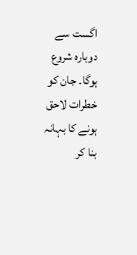اگست سے دوبارہ شروع ہوگا۔ جان کو خطرات لاحق ہونے کا بہانہ بنا کر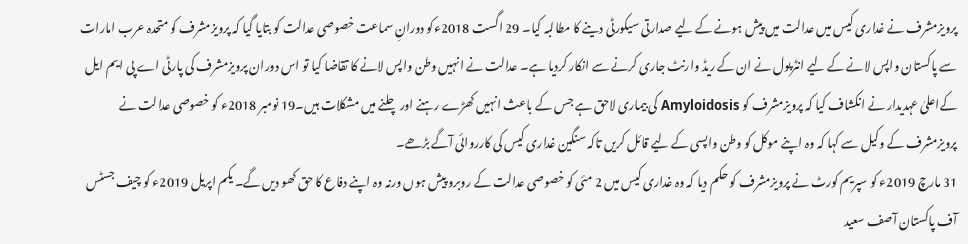پرویزمشرف نے غداری کیس میں عدالت میں پیش ہونے کے لیے صدارتی سیکورٹی دینے کا مطالبہ کیا۔ 29 اگست 2018ءکو دورانِ سماعت خصوصی عدالت کو بتایا گیا کہ پرویزمشرف کو متحدہ عرب امارات سے پاکستان واپس لانے کے لیے انٹرپول نے ان کے ریڈ وارنٹ جاری کرنے سے انکار کردیا ہے۔ عدالت نے انہیں وطن واپس لانے کا تقاضا کیا تو اس دوران پرویزمشرف کی پارٹی اے پی ایم ایل کےاعلیٰ عہدیدار نے انکشاف کیا کہ پرویزمشرف کو Amyloidosis کی بیماری لاحق ہے جس کے باعث انہیں کھڑے رہنے اور چلنے میں مشکلات ہیں۔19 نومبر 2018ء کو خصوصی عدالت نے پرویزمشرف کے وکیل سے کہا کہ وہ اپنے موکل کو وطن واپسی کے لیے قائل کریں تاکہ سنگین غداری کیس کی کارروائی آگے بڑھے۔
31 مارچ 2019ء کو سپریم کورٹ نے پرویزمشرف کو حکم دیا کہ وہ غداری کیس میں 2 مئی کو خصوصی عدالت کے روبرو پیش ہوں ورنہ وہ اپنے دفاع کا حق کھو دیں گے۔ یکم اپریل 2019ء کو چیف جسٹس آف پاکستان آصف سعید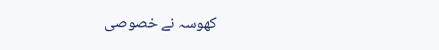کھوسہ نے خصوصی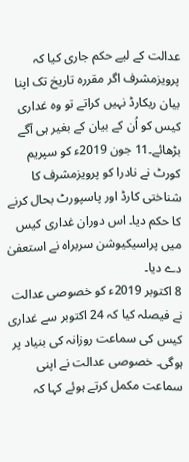عدالت کے لیے حکم جاری کیا کہ پرویزمشرف اگر مقررہ تاریخ تک اپنا بیان ریکارڈ نہیں کراتے تو وہ غداری کیس کو اُن کے بیان کے بغیر ہی آگے بڑھائے۔11 جون 2019ء کو سپریم کورٹ نے نادرا کو پرویزمشرف کا شناختی کارڈ اور پاسپورٹ بحال کرنے کا حکم دیا۔ اس دوران غداری کیس میں پراسیکیوشن سربراہ نے استعفیٰ دے دیا۔
8 اکتوبر 2019ء کو خصوصی عدالت نے فیصلہ کیا کہ 24 اکتوبر سے غداری کیس کی سماعت روزانہ کی بنیاد پر ہوگی۔ خصوصی عدالت نے اپنی سماعت مکمل کرتے ہوئے کہا کہ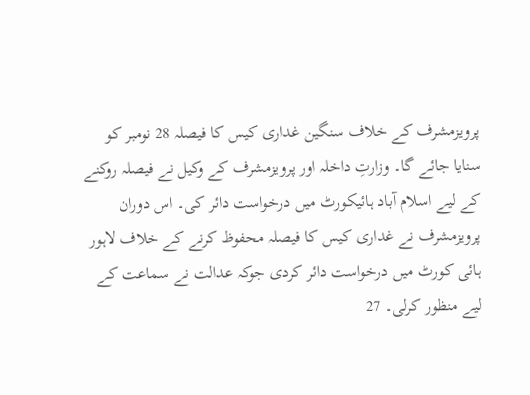پرویزمشرف کے خلاف سنگین غداری کیس کا فیصلہ 28 نومبر کو سنایا جائے گا۔ وزارتِ داخلہ اور پرویزمشرف کے وکیل نے فیصلہ روکنے کے لیے اسلام آباد ہائیکورٹ میں درخواست دائر کی۔ اس دوران پرویزمشرف نے غداری کیس کا فیصلہ محفوظ کرنے کے خلاف لاہور ہائی کورٹ میں درخواست دائر کردی جوکہ عدالت نے سماعت کے لیے منظور کرلی۔ 27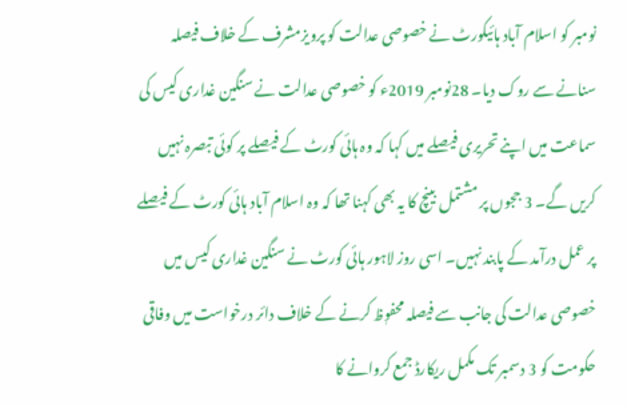نومبر کو اسلام آباد ہائیکورٹ نے خصوصی عدالت کو پرویزمشرف کے خلاف فیصلہ سنانے سے روک دیا۔ 28نومبر 2019ء کو خصوصی عدالت نے سنگین غداری کیس کی سماعت میں اپنے تحریری فیصلے میں کہا کہ وہ ہائی کورٹ کے فیصلے پر کوئی تبصرہ نہیں کریں گے۔ 3 ججوں پر مشتمل بینچ کا یہ بھی کہنا تھا کہ وہ اسلام آباد ہائی کورٹ کے فیصلے پر عمل درآمد کے پابند نہیں۔ اسی روز لاہور ہائی کورٹ نے سنگین غداری کیس میں خصوصی عدالت کی جانب سے فیصلہ محفوٖظ کرنے کے خلاف دائر درخواست میں وفاقی حکومت کو 3 دسمبر تک مکمل ریکارڈ جمع کروانے کا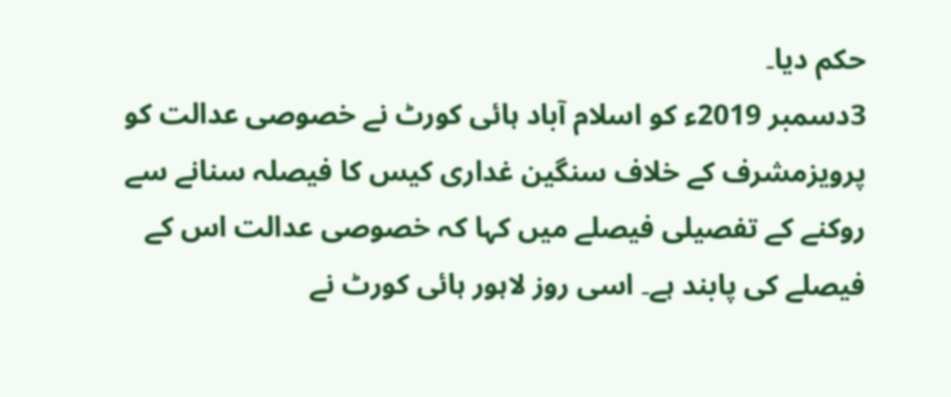حکم دیا۔
3دسمبر 2019ء کو اسلام آباد ہائی کورٹ نے خصوصی عدالت کو پرویزمشرف کے خلاف سنگین غداری کیس کا فیصلہ سنانے سے روکنے کے تفصیلی فیصلے میں کہا کہ خصوصی عدالت اس کے فیصلے کی پابند ہے۔ اسی روز لاہور ہائی کورٹ نے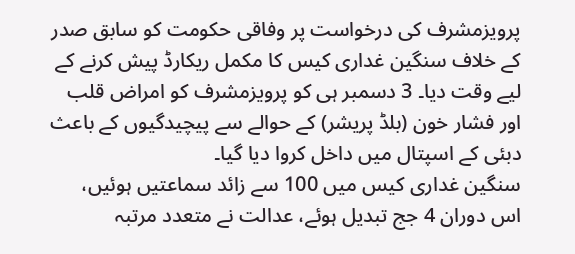پرویزمشرف کی درخواست پر وفاقی حکومت کو سابق صدر کے خلاف سنگین غداری کیس کا مکمل ریکارڈ پیش کرنے کے لیے وقت دیا۔ 3 دسمبر ہی کو پرویزمشرف کو امراض قلب اور فشار خون (بلڈ پریشر) کے حوالے سے پیچیدگیوں کے باعث دبئی کے اسپتال میں داخل کروا دیا گیا۔
سنگین غداری کیس میں 100 سے زائد سماعتیں ہوئیں، اس دوران 4 جج تبدیل ہوئے، عدالت نے متعدد مرتبہ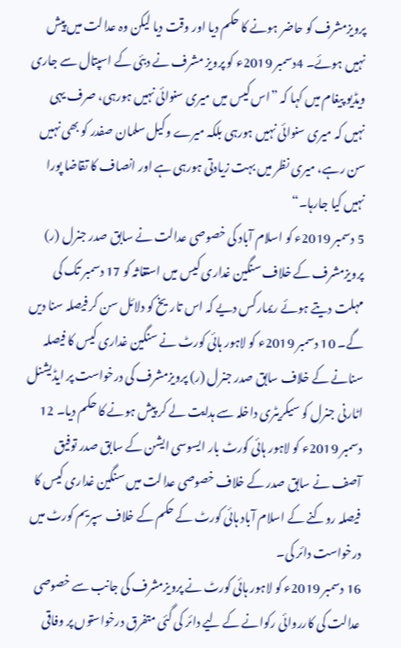پرویزمشرف کو حاضر ہونے کا حکم دیا اور وقت دیا لیکن وہ عدالت میں پیش نہیں ہوئے۔ 4دسمبر 2019ء کو پرویز مشرف نے دبئی کے اسپتال سے جاری ویڈیو پیغام میں کہا کہ ”اس کیس میں میری سنوائی نہیں ہورہی، صرف یہی نہیں کہ میری سنوائی نہیں ہورہی بلکہ میرے وکیل سلمان صفدر کو بھی نہیں سن رہے، میری نظر میں بہت زیادتی ہورہی ہے اور انصاف کا تقاضا پورا نہیں کیا جارہا۔“
5 دسمبر 2019ء کو اسلام آباد کی خصوصی عدالت نے سابق صدر جنرل (ر) پرویزمشرف کے خلاف سنگین غداری کیس میں استغاثہ کو 17 دسمبر تک کی مہلت دیتے ہوئے ریمارکس دیے کہ اس تاریخ کو دلائل سن کر فیصلہ سنا دیں گے۔ 10 دسمبر 2019ء کو لاہور ہائی کورٹ نے سنگین غداری کیس کا فیصلہ سنانے کے خلاف سابق صدر جنرل (ر) پرویزمشرف کی درخواست پر ایڈیشنل اٹارنی جنرل کو سیکریٹری داخلہ سے ہدایت لے کر پیش ہونے کا حکم دیا۔ 12 دسمبر 2019ء کو لاہور ہائی کورٹ بار ایسوسی ایشن کے سابق صدر توفیق آصف نے سابق صدر کے خلاف خصوصی عدالت میں سنگین غداری کیس کا فیصلہ روکنے کے اسلام آباد ہائی کورٹ کے حکم کے خلاف سپریم کورٹ میں درخواست دائر کی۔
16 دسمبر 2019ء کو لاہور ہائی کورٹ نے پرویزمشرف کی جانب سے خصوصی عدالت کی کارروائی رکوانے کے لیے دائر کی گئی متفرق درخواستوں پر وفاقی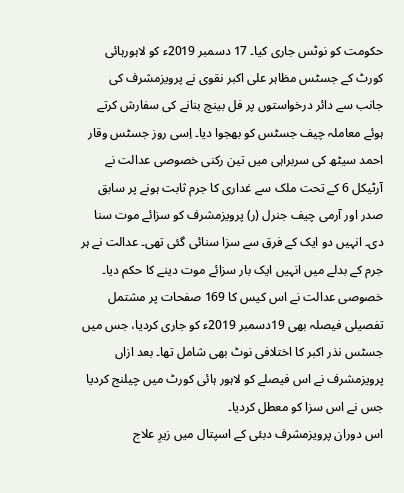حکومت کو نوٹس جاری کیا۔ 17 دسمبر 2019ء کو لاہورہائی کورٹ کے جسٹس مظاہر علی اکبر نقوی نے پرویزمشرف کی جانب سے دائر درخواستوں پر فل بینچ بنانے کی سفارش کرتے ہوئے معاملہ چیف جسٹس کو بھجوا دیا۔ اِسی روز جسٹس وقار احمد سیٹھ کی سربراہی میں تین رکنی خصوصی عدالت نے آرٹیکل 6 کے تحت ملک سے غداری کا جرم ثابت ہونے پر سابق صدر اور آرمی چیف جنرل (ر) پرویزمشرف کو سزائے موت سنا دی۔ انہیں دو ایک کے فرق سے سزا سنائی گئی تھی۔ عدالت نے ہر جرم کے بدلے میں انہیں ایک بار سزائے موت دینے کا حکم دیا۔ خصوصی عدالت نے اس کیس کا 169 صفحات پر مشتمل تفصیلی فیصلہ بھی 19دسمبر 2019ء کو جاری کردیا، جس میں جسٹس نذر اکبر کا اختلافی نوٹ بھی شامل تھا۔ بعد ازاں پرویزمشرف نے اس فیصلے کو لاہور ہائی کورٹ میں چیلنج کردیا جس نے اس سزا کو معطل کردیا۔
اس دوران پرویزمشرف دبئی کے اسپتال میں زیرِ علاج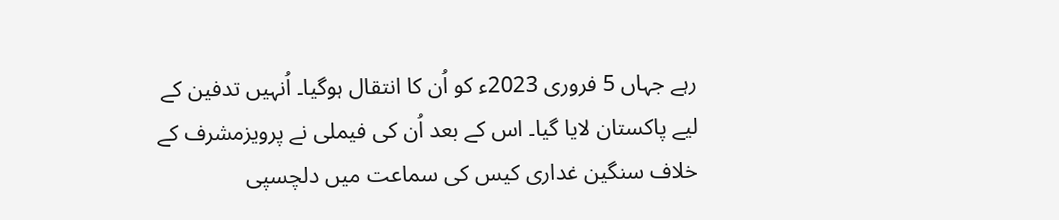رہے جہاں 5 فروری 2023ء کو اُن کا انتقال ہوگیا۔ اُنہیں تدفین کے لیے پاکستان لایا گیا۔ اس کے بعد اُن کی فیملی نے پرویزمشرف کے خلاف سنگین غداری کیس کی سماعت میں دلچسپی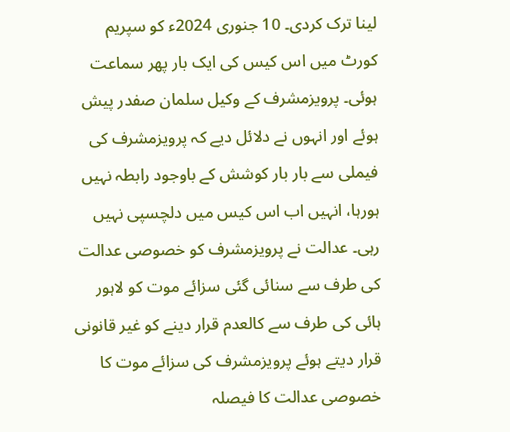لینا ترک کردی۔ 10 جنوری 2024ء کو سپریم کورٹ میں اس کیس کی ایک بار پھر سماعت ہوئی۔ پرویزمشرف کے وکیل سلمان صفدر پیش ہوئے اور انہوں نے دلائل دیے کہ پرویزمشرف کی فیملی سے بار بار کوشش کے باوجود رابطہ نہیں ہورہا، انہیں اب اس کیس میں دلچسپی نہیں رہی۔ عدالت نے پرویزمشرف کو خصوصی عدالت کی طرف سے سنائی گئی سزائے موت کو لاہور ہائی کی طرف سے کالعدم قرار دینے کو غیر قانونی قرار دیتے ہوئے پرویزمشرف کی سزائے موت کا خصوصی عدالت کا فیصلہ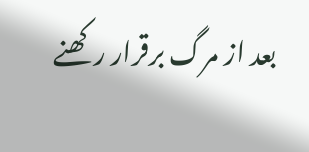بعد از مرگ برقرار رکھنے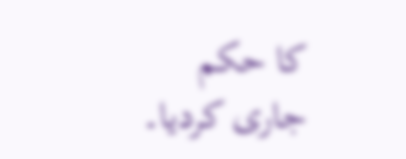کا حکم جاری کردیا۔